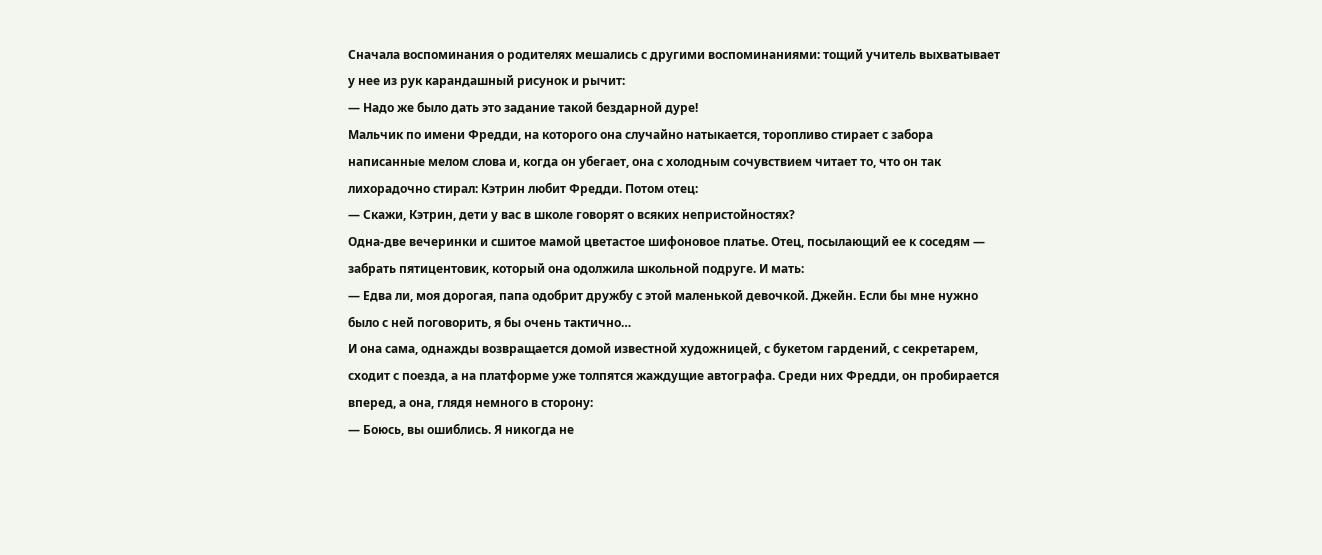Сначала воспоминания о родителях мешались с другими воспоминаниями: тощий учитель выхватывает у нее из рук карандашный рисунок и рычит:
— Надо же было дать это задание такой бездарной дуре!
Мальчик по имени Фредди, на которого она случайно натыкается, торопливо стирает с забора написанные мелом слова и, когда он убегает, она с холодным сочувствием читает то, что он так лихорадочно стирал: Кэтрин любит Фредди. Потом отец:
— Скажи, Кэтрин, дети у вас в школе говорят о всяких непристойностях?
Одна-две вечеринки и сшитое мамой цветастое шифоновое платье. Отец, посылающий ее к соседям — забрать пятицентовик, который она одолжила школьной подруге. И мать:
— Едва ли, моя дорогая, папа одобрит дружбу с этой маленькой девочкой. Джейн. Если бы мне нужно было с ней поговорить, я бы очень тактично…
И она сама, однажды возвращается домой известной художницей, с букетом гардений, с секретарем, сходит с поезда, а на платформе уже толпятся жаждущие автографа. Среди них Фредди, он пробирается вперед, а она, глядя немного в сторону:
— Боюсь, вы ошиблись. Я никогда не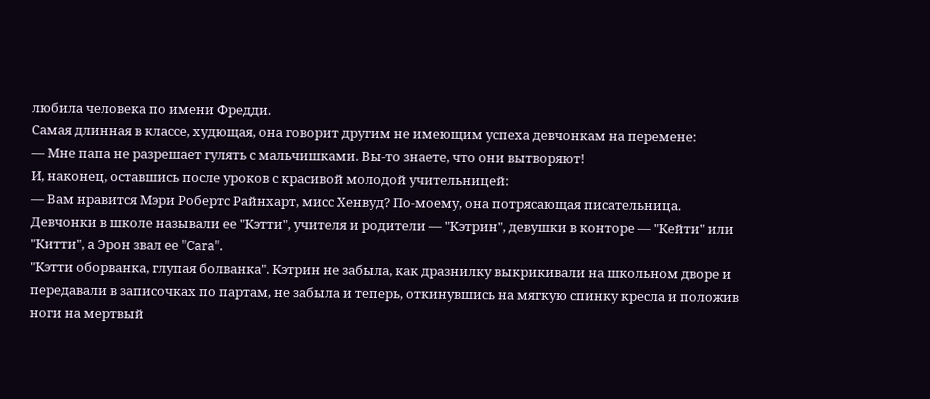любила человека по имени Фредди.
Самая длинная в классе, худющая, она говорит другим не имеющим успеха девчонкам на перемене:
— Мне папа не разрешает гулять с мальчишками. Вы-то знаете, что они вытворяют!
И, наконец, оставшись после уроков с красивой молодой учительницей:
— Вам нравится Мэри Робертс Райнхарт, мисс Хенвуд? По-моему, она потрясающая писательница.
Девчонки в школе называли ее "Кэтти", учителя и родители — "Кэтрин", девушки в конторе — "Кейти" или "Китти", а Эрон звал ее "Cara".
"Кэтти оборванка, глупая болванка". Кэтрин не забыла, как дразнилку выкрикивали на школьном дворе и передавали в записочках по партам, не забыла и теперь, откинувшись на мягкую спинку кресла и положив ноги на мертвый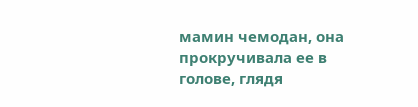мамин чемодан, она прокручивала ее в голове, глядя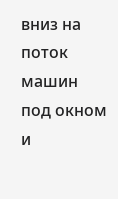вниз на поток машин под окном и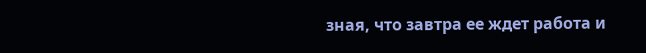зная, что завтра ее ждет работа и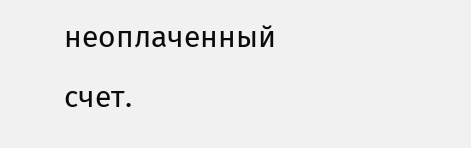неоплаченный счет.